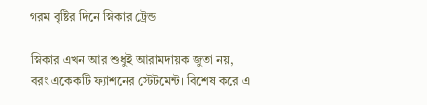গরম বৃষ্টির দিনে স্নিকার ট্রেন্ড

স্নিকার এখন আর শুধুই আরামদায়ক জুতা নয়, বরং একেকটি ফ্যাশনের স্টেটমেন্ট। বিশেষ করে এ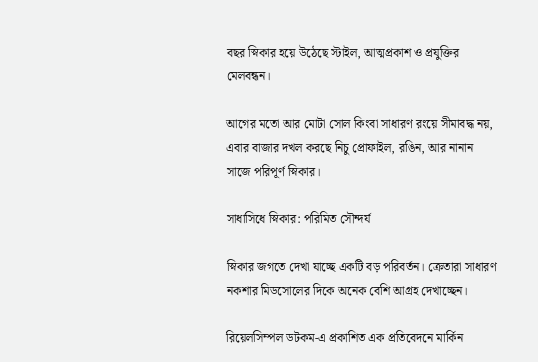বছর স্নিকার হয়ে উঠেছে স্টাইল, আত্মপ্রকাশ ও প্রযুক্তির মেলবন্ধন।

আগের মতো আর মোটা সোল কিংবা সাধারণ রংয়ে সীমাবদ্ধ নয়, এবার বাজার দখল করছে নিচু প্রোফাইল, রঙিন, আর নানান সাজে পরিপূর্ণ স্নিকার।

সাধাসিধে স্নিকার: পরিমিত সৌন্দর্য

স্নিকার জগতে দেখা যাচ্ছে একটি বড় পরিবর্তন। ক্রেতারা সাধারণ নকশার মিডসোলের দিকে অনেক বেশি আগ্রহ দেখাচ্ছেন।

রিয়েলসিম্পল ডটকম-এ প্রকাশিত এক প্রতিবেদনে মার্কিন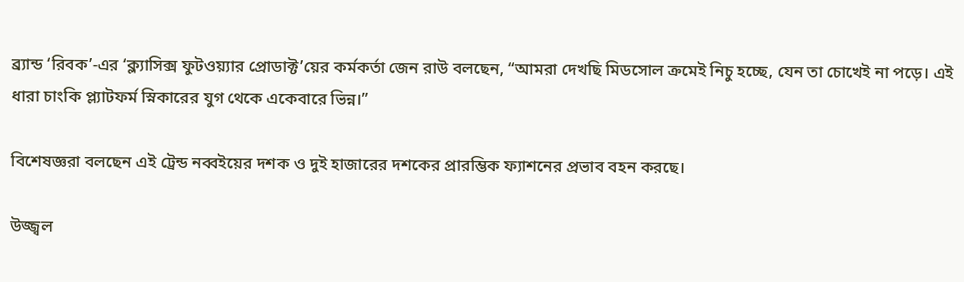ব্র্যান্ড ‘রিবক’-এর ‘ক্ল্যাসিক্স ফুটওয়্যার প্রোডাক্ট’য়ের কর্মকর্তা জেন রাউ বলছেন, “আমরা দেখছি মিডসোল ক্রমেই নিচু হচ্ছে, যেন তা চোখেই না পড়ে। এই ধারা চাংকি প্ল্যাটফর্ম স্নিকারের যুগ থেকে একেবারে ভিন্ন।”

বিশেষজ্ঞরা বলছেন এই ট্রেন্ড নব্বইয়ের দশক ও দুই হাজারের দশকের প্রারম্ভিক ফ্যাশনের প্রভাব বহন করছে।

উজ্জ্বল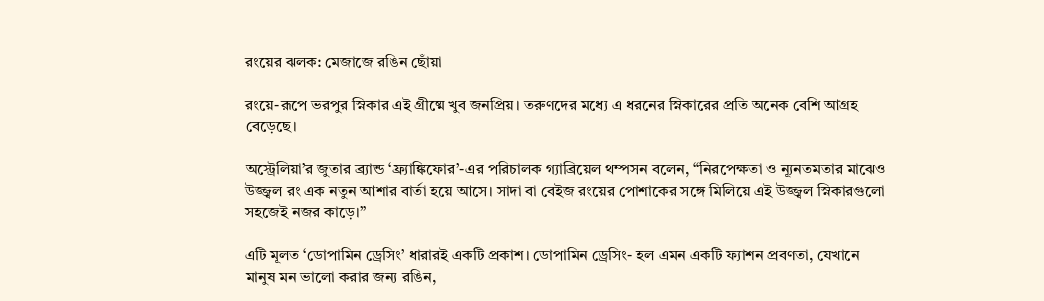রংয়ের ঝলক: মেজাজে রঙিন ছোঁয়া

রংয়ে-রূপে ভরপুর স্নিকার এই গ্রীষ্মে খুব জনপ্রিয়। তরুণদের মধ্যে এ ধরনের স্নিকারের প্রতি অনেক বেশি আগ্রহ বেড়েছে।

অস্ট্রেলিয়া’র জুতার ব্র্যান্ড ‘ফ্র্যাঙ্কিফোর’-এর পরিচালক গ্যাব্রিয়েল থম্পসন বলেন, “নিরপেক্ষতা ও ন্যূনতমতার মাঝেও উজ্জ্বল রং এক নতুন আশার বার্তা হয়ে আসে। সাদা বা বেইজ রংয়ের পোশাকের সঙ্গে মিলিয়ে এই উজ্জ্বল স্নিকারগুলো সহজেই নজর কাড়ে।”

এটি মূলত ‘ডোপামিন ড্রেসিং’ ধারারই একটি প্রকাশ। ডোপামিন ড্রেসিং- হল এমন একটি ফ্যাশন প্রবণতা, যেখানে মানুষ মন ভালো করার জন্য রঙিন,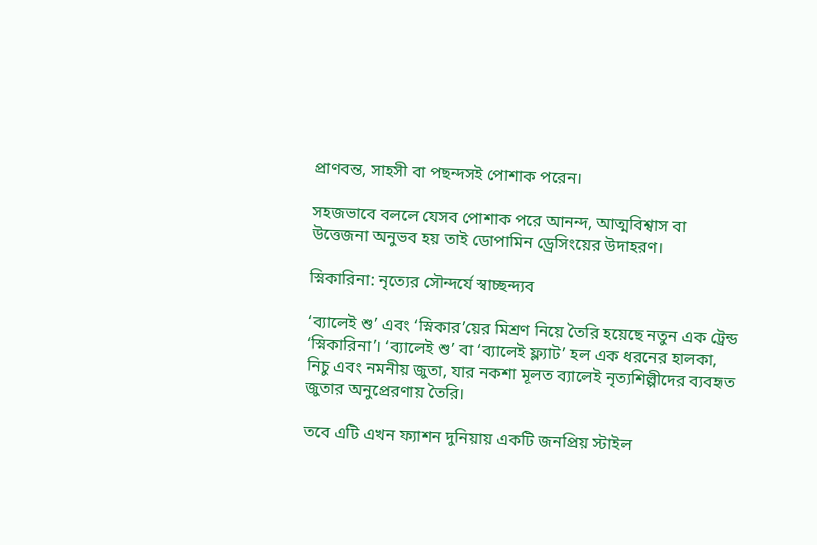প্রাণবন্ত, সাহসী বা পছন্দসই পোশাক পরেন।

সহজভাবে বললে যেসব পোশাক পরে আনন্দ, আত্মবিশ্বাস বা উত্তেজনা অনুভব হয় তাই ডোপামিন ড্রেসিংয়ের উদাহরণ।

স্নিকারিনা: নৃত্যের সৌন্দর্যে স্বাচ্ছন্দ্যব

‘ব্যালেই শু’ এবং ‘স্নিকার’য়ের মিশ্রণ নিয়ে তৈরি হয়েছে নতুন এক ট্রেন্ড ‘স্নিকারিনা’। ‘ব্যালেই শু’ বা ‘ব্যালেই ফ্ল্যাট’ হল এক ধরনের হালকা, নিচু এবং নমনীয় জুতা, যার নকশা মূলত ব্যালেই নৃত্যশিল্পীদের ব্যবহৃত জুতার অনুপ্রেরণায় তৈরি।

তবে এটি এখন ফ্যাশন দুনিয়ায় একটি জনপ্রিয় স্টাইল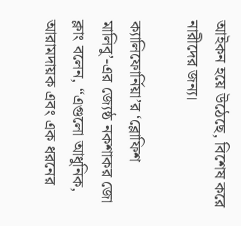আইকন হয়ে উঠেছে, বিশেষ করে নারীদের জন্য।

ক্যালিফোর্নিয়া’র ‘ব্লোফিশ মালিবু’-এর জ্যেষ্ঠ নকশাকর জো ক্লাং বলেন, “এগুলো আধুনিক, আরামদায়ক এবং এক ধরনের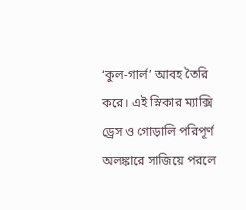‘কুল-গার্ল’ আবহ তৈরি করে। এই স্নিকার ম্যাক্সি ড্রেস ও গোড়ালি পরিপূর্ণ অলঙ্কারে সাজিয়ে পরলে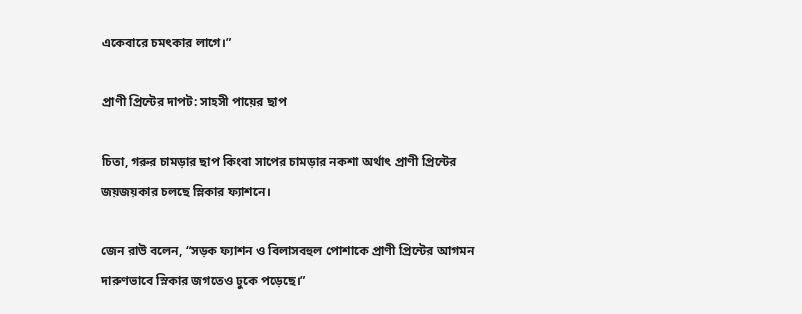একেবারে চমৎকার লাগে।”

প্রাণী প্রিন্টের দাপট: সাহসী পায়ের ছাপ

চিতা, গরুর চামড়ার ছাপ কিংবা সাপের চামড়ার নকশা অর্থাৎ প্রাণী প্রিন্টের জয়জয়কার চলছে স্লিকার ফ্যাশনে।

জেন রাউ বলেন, “সড়ক ফ্যাশন ও বিলাসবহুল পোশাকে প্রাণী প্রিন্টের আগমন দারুণভাবে স্নিকার জগতেও ঢুকে পড়েছে।”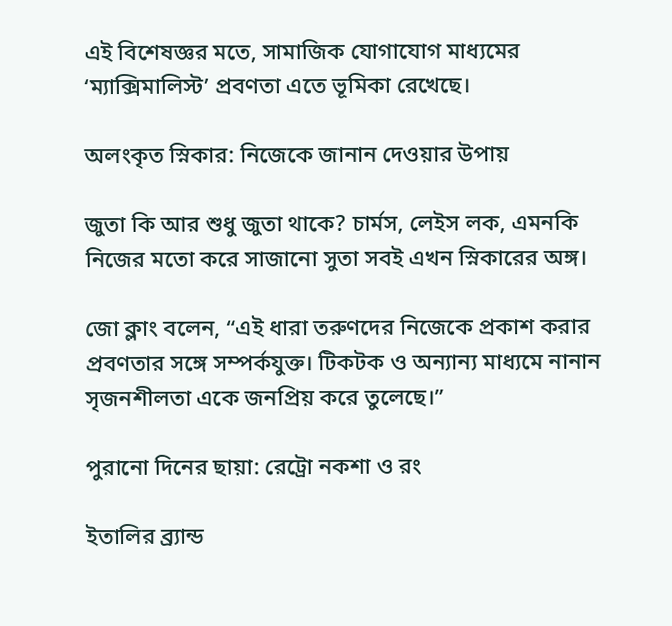এই বিশেষজ্ঞর মতে, সামাজিক যোগাযোগ মাধ্যমের ‘ম্যাক্সিমালিস্ট’ প্রবণতা এতে ভূমিকা রেখেছে।

অলংকৃত স্নিকার: নিজেকে জানান দেওয়ার উপায়

জুতা কি আর শুধু জুতা থাকে? চার্মস, লেইস লক, এমনকি নিজের মতো করে সাজানো সুতা সবই এখন স্নিকারের অঙ্গ।

জো ক্লাং বলেন, “এই ধারা তরুণদের নিজেকে প্রকাশ করার প্রবণতার সঙ্গে সম্পর্কযুক্ত। টিকটক ও অন্যান্য মাধ্যমে নানান সৃজনশীলতা একে জনপ্রিয় করে তুলেছে।”

পুরানো দিনের ছায়া: রেট্রো নকশা ও রং

ইতালির ব্র্যান্ড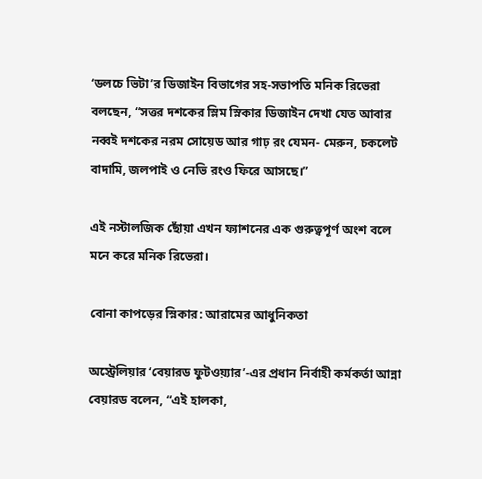‘ডলচে ভিটা’র ডিজাইন বিভাগের সহ-সভাপতি মনিক রিভেরা বলছেন, “সত্তর দশকের স্লিম স্নিকার ডিজাইন দেখা যেত আবার নব্বই দশকের নরম সোয়েড আর গাঢ় রং যেমন- মেরুন, চকলেট বাদামি, জলপাই ও নেভি রংও ফিরে আসছে।”

এই নস্টালজিক ছোঁয়া এখন ফ্যাশনের এক গুরুত্বপূর্ণ অংশ বলে মনে করে মনিক রিভেরা।

বোনা কাপড়ের স্নিকার: আরামের আধুনিকতা

অস্ট্রেলিয়ার ‘বেয়ারড ফুটওয়্যার’-এর প্রধান নির্বাহী কর্মকর্তা আন্না বেয়ারড বলেন, “এই হালকা,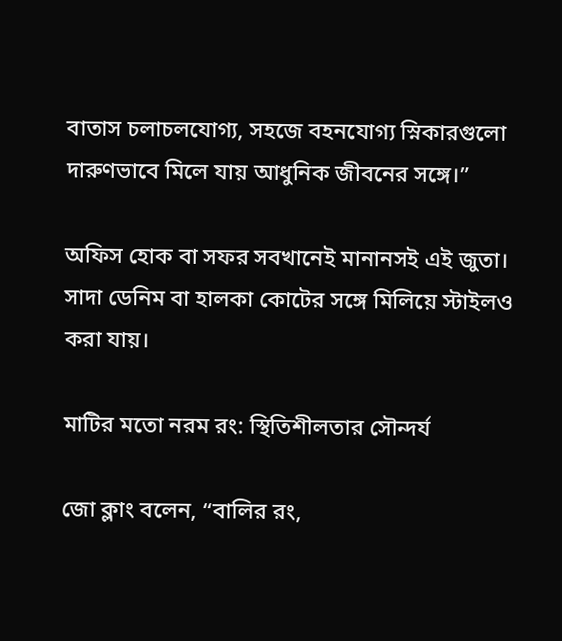বাতাস চলাচলযোগ্য, সহজে বহনযোগ্য স্নিকারগুলো দারুণভাবে মিলে যায় আধুনিক জীবনের সঙ্গে।”

অফিস হোক বা সফর সবখানেই মানানসই এই জুতা। সাদা ডেনিম বা হালকা কোটের সঙ্গে মিলিয়ে স্টাইলও করা যায়।

মাটির মতো নরম রং: স্থিতিশীলতার সৌন্দর্য

জো ক্লাং বলেন, “বালির রং,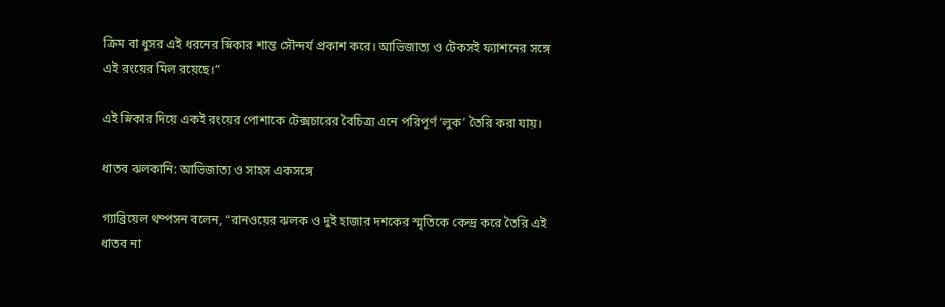ক্রিম বা ধুসর এই ধরনের স্নিকার শান্ত সৌন্দর্য প্রকাশ করে। আভিজাত্য ও টেকসই ফ্যাশনের সঙ্গে এই রংয়ের মিল রয়েছে।”

এই স্নিকার দিয়ে একই রংয়ের পোশাকে টেক্সচারের বৈচিত্র্য এনে পরিপূর্ণ ‘লুক’ তৈরি করা যায়।

ধাতব ঝলকানি: আভিজাত্য ও সাহস একসঙ্গে

গ্যাব্রিয়েল থম্পসন বলেন, “রানওয়ের ঝলক ও দুই হাজার দশকের স্মৃতিকে কেন্দ্র করে তৈরি এই ধাতব না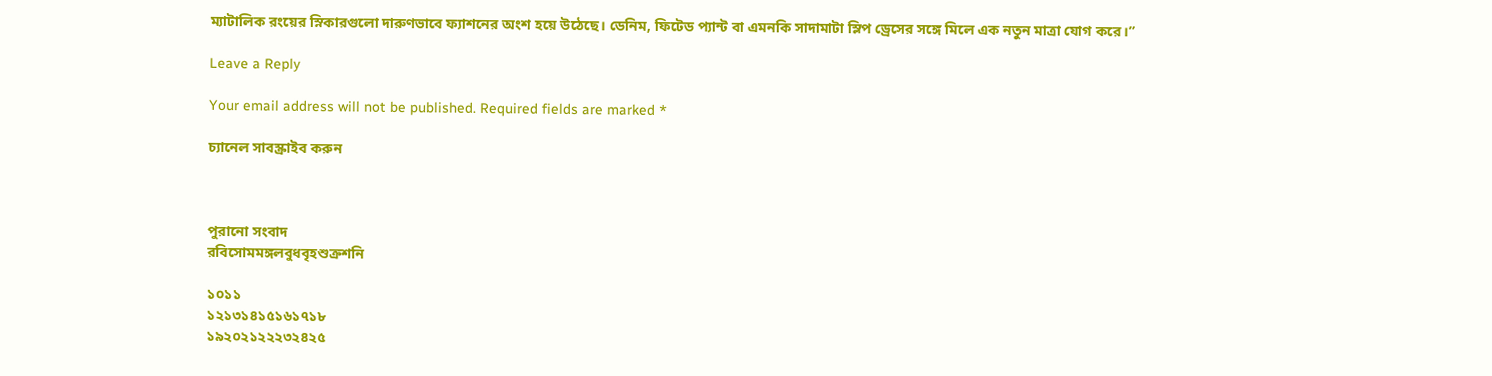ম্যাটালিক রংয়ের স্নিকারগুলো দারুণভাবে ফ্যাশনের অংশ হয়ে উঠেছে। ডেনিম, ফিটেড প্যান্ট বা এমনকি সাদামাটা স্লিপ ড্রেসের সঙ্গে মিলে এক নতুন মাত্রা যোগ করে।”

Leave a Reply

Your email address will not be published. Required fields are marked *

চ্যানেল সাবস্ক্রাইব করুন



পুরানো সংবাদ
রবিসোমমঙ্গলবুধবৃহশুক্রশনি

১০১১
১২১৩১৪১৫১৬১৭১৮
১৯২০২১২২২৩২৪২৫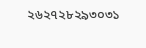২৬২৭২৮২৯৩০৩১